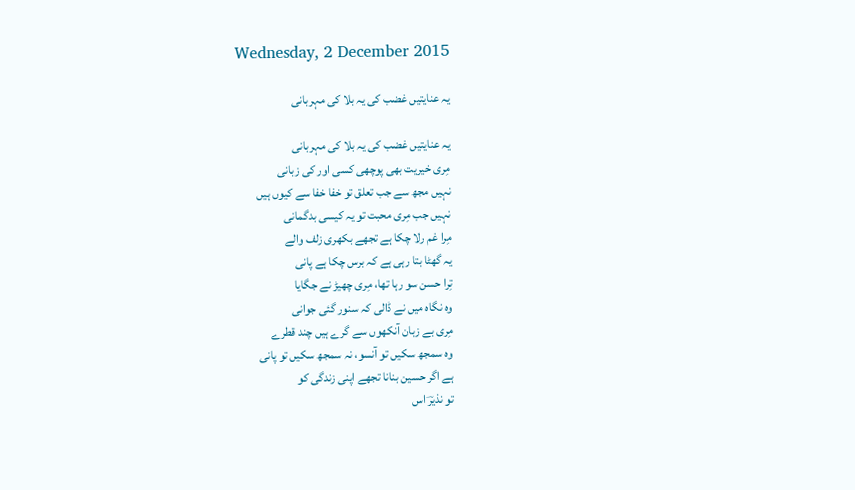Wednesday, 2 December 2015

یہ عنایتیں غضب کی یہ بلا کی مہربانی

یہ عنایتیں غضب کی یہ بلا کی مہربانی
مِری خیریت بھی پوچھی کسی اور کی زبانی
نہیں مجھ سے جب تعلق تو خفا خفا سے کیوں ہیں
نہیں جب مِری محبت تو یہ کیسی بدگمانی
مِرا غم رلا چکا ہے تجھے بکھری زلف والے
یہ گھٹا بتا رہی ہے کہ برس چکا ہے پانی
تِرا حسن سو رہا تھا، مِری چھیڑ نے جگایا
وہ نگاہ میں نے ڈالی کہ سنور گئی جوانی
مِری بے زبان آنکھوں سے گرے ہیں چند قطرے
وہ سمجھ سکیں تو آنسو، نہ سمجھ سکیں تو پانی
ہے اگر حسین بنانا تجھے اپنی زندگی کو
تو نذیرؔ اس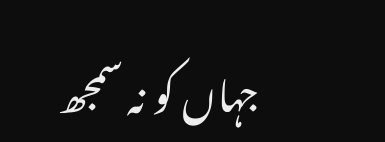جہاں کو نہ سمجھ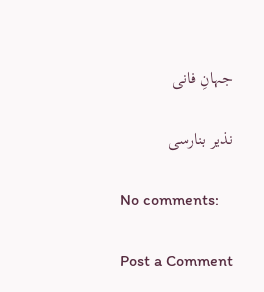جہانِ فانی

نذیر بنارسی

No comments:

Post a Comment